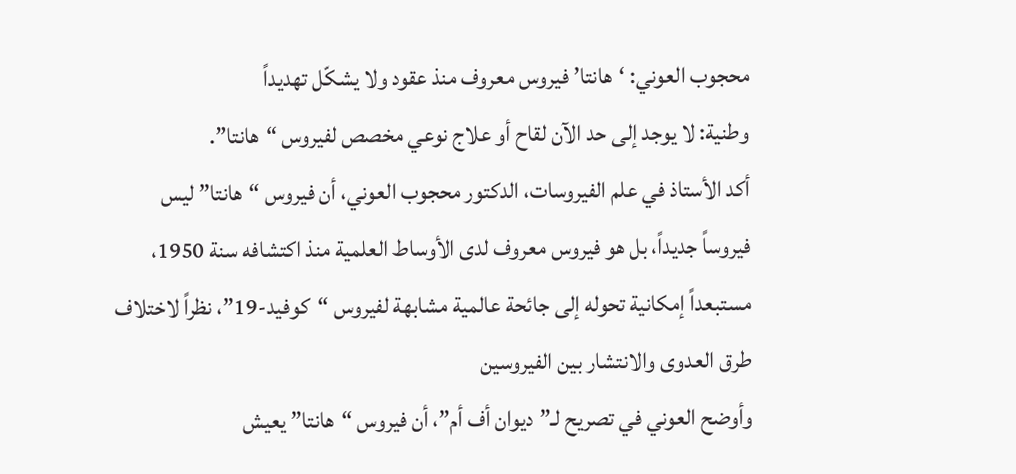محجوب العوني: ‘هانتا’ فيروس معروف منذ عقود ولا يشكّل تهديداً
وطنية: لا يوجد إلى حد الآن لقاح أو علاج نوعي مخصص لفيروس “هانتا”.
أكد الأستاذ في علم الفيروسات، الدكتور محجوب العوني، أن فيروس “هانتا” ليس فيروساً جديداً، بل هو فيروس معروف لدى الأوساط العلمية منذ اكتشافه سنة 1950، مستبعداً إمكانية تحوله إلى جائحة عالمية مشابهة لفيروس “كوفيد-19”، نظراً لاختلاف طرق العدوى والانتشار بين الفيروسين
وأوضح العوني في تصريح لـ”ديوان أف أم”، أن فيروس “هانتا” يعيش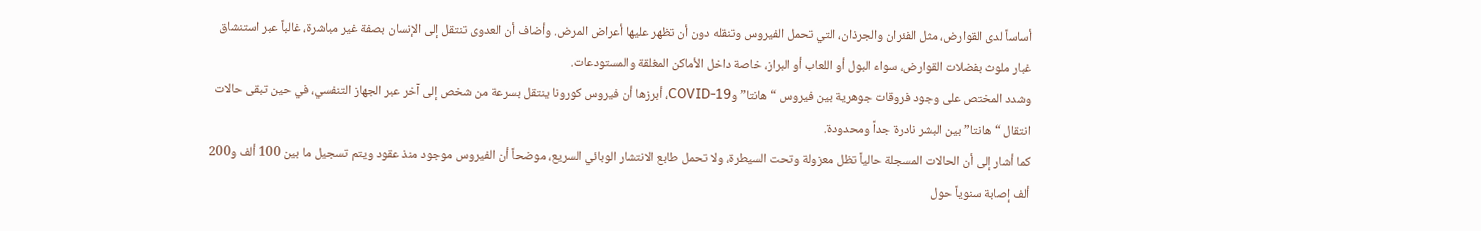أساساً لدى القوارض، مثل الفئران والجرذان، التي تحمل الفيروس وتنقله دون أن تظهر عليها أعراض المرض. وأضاف أن العدوى تنتقل إلى الإنسان بصفة غير مباشرة، غالباً عبر استنشاق غبار ملوث بفضلات القوارض، سواء البول أو اللعاب أو البراز، خاصة داخل الأماكن المغلقة والمستودعات.
وشدد المختص على وجود فروقات جوهرية بين فيروس “هانتا” وCOVID-19، أبرزها أن فيروس كورونا ينتقل بسرعة من شخص إلى آخر عبر الجهاز التنفسي، في حين تبقى حالات انتقال “هانتا” بين البشر نادرة جداً ومحدودة.
كما أشار إلى أن الحالات المسجلة حالياً تظل معزولة وتحت السيطرة، ولا تحمل طابع الانتشار الوبائي السريع، موضحاً أن الفيروس موجود منذ عقود ويتم تسجيل ما بين 100 ألف و200 ألف إصابة سنوياً حول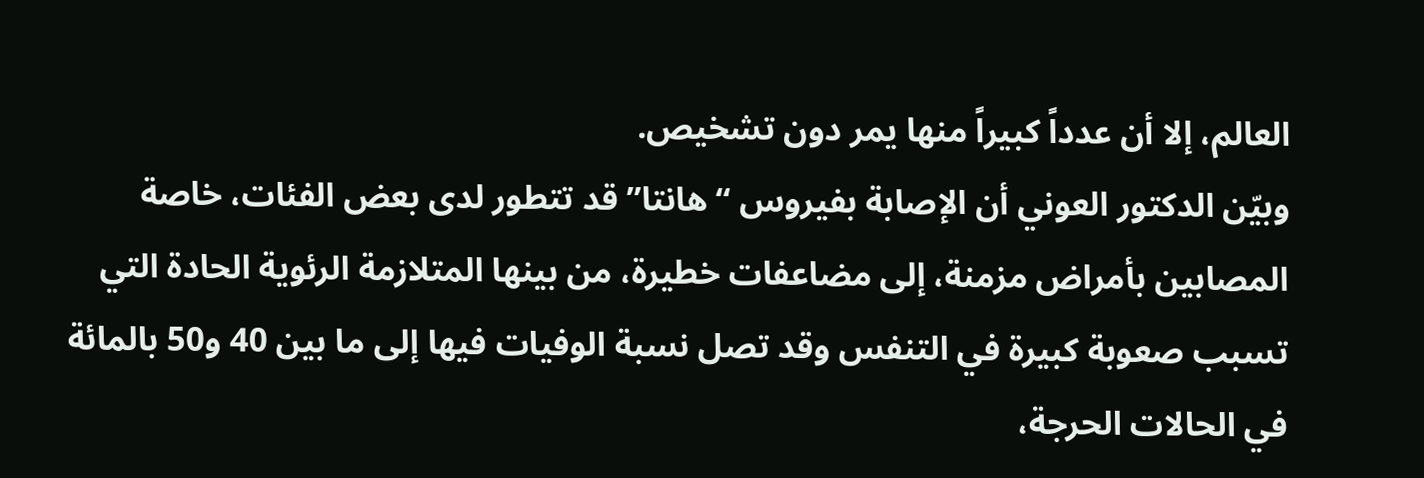العالم، إلا أن عدداً كبيراً منها يمر دون تشخيص.
وبيّن الدكتور العوني أن الإصابة بفيروس “هانتا” قد تتطور لدى بعض الفئات، خاصة المصابين بأمراض مزمنة، إلى مضاعفات خطيرة، من بينها المتلازمة الرئوية الحادة التي تسبب صعوبة كبيرة في التنفس وقد تصل نسبة الوفيات فيها إلى ما بين 40 و50 بالمائة في الحالات الحرجة،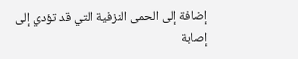إضافة إلى الحمى النزفية التي قد تؤدي إلى إصابة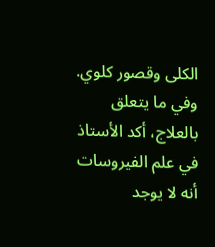الكلى وقصور كلوي.
وفي ما يتعلق بالعلاج، أكد الأستاذ في علم الفيروسات أنه لا يوجد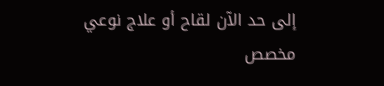إلى حد الآن لقاح أو علاج نوعي مخصص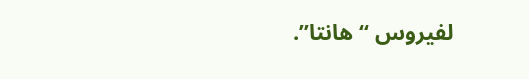لفيروس “هانتا”.